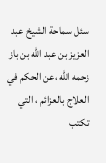سئل سماحة الشيخ عبد العزيز بن عبد الله بن باز زحمه الله ،عن الحكم في العلاج بالعزائم ، التي تكتب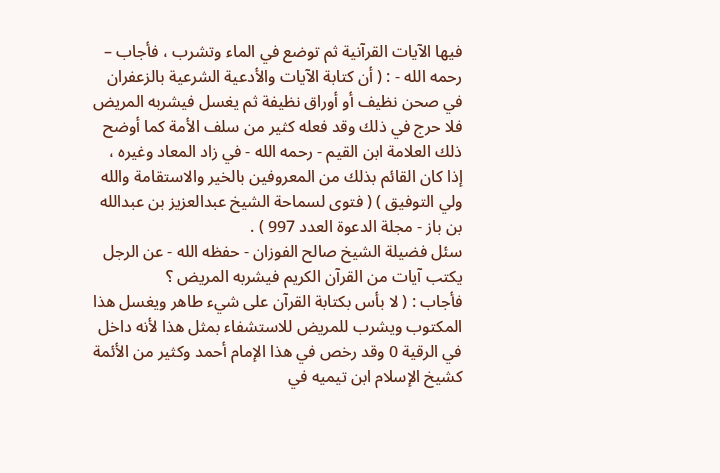فيها الآيات القرآنية ثم توضع في الماء وتشرب ، فأجاب – رحمه الله - : ( أن كتابة الآيات والأدعية الشرعية بالزعفران في صحن نظيف أو أوراق نظيفة ثم يغسل فيشربه المريض فلا حرج في ذلك وقد فعله كثير من سلف الأمة كما أوضح ذلك العلامة ابن القيم - رحمه الله - في زاد المعاد وغيره ، إذا كان القائم بذلك من المعروفين بالخير والاستقامة والله ولي التوفيق ) ( فتوى لسماحة الشيخ عبدالعزيز بن عبدالله بن باز - مجلة الدعوة العدد 997 ) .
سئل فضيلة الشيخ صالح الفوزان - حفظه الله - عن الرجل يكتب آيات من القرآن الكريم فيشربه المريض ؟
فأجاب : ( لا بأس بكتابة القرآن على شيء طاهر ويغسل هذا المكتوب ويشرب للمريض للاستشفاء بمثل هذا لأنه داخل في الرقية 0 وقد رخص في هذا الإمام أحمد وكثير من الأئمة كشيخ الإسلام ابن تيميه في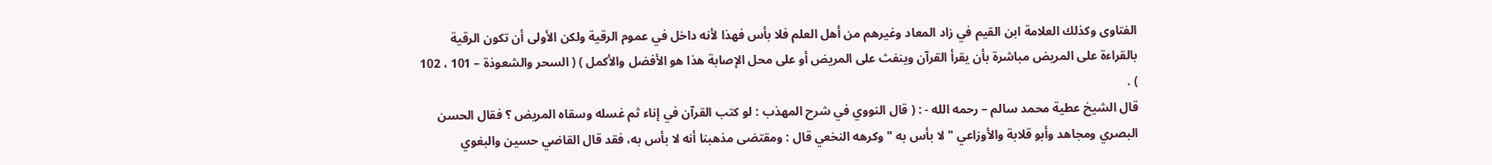الفتاوى وكذلك العلامة ابن القيم في زاد المعاد وغيرهم من أهل العلم فلا بأس فهذا لأنه داخل في عموم الرقية ولكن الأولى أن تكون الرقية بالقراءة على المريض مباشرة بأن يقرأ القرآن وينفث على المريض أو على محل الإصابة هذا هو الأفضل والأكمل ) ( السحر والشعوذة – 101 ، 102 ) .
قال الشيخ عطية محمد سالم – رحمه الله - : ( قال النووي في شرح المهذب : لو كتب القرآن في إناء ثم غسله وسقاه المريض ؟ فقال الحسن البصري ومجاهد وأبو قلابة والأوزاعي " لا بأس به " وكرهه النخعي قال : ومقتضى مذهبنا أنه لا بأس به، فقد قال القاضي حسين والبغوي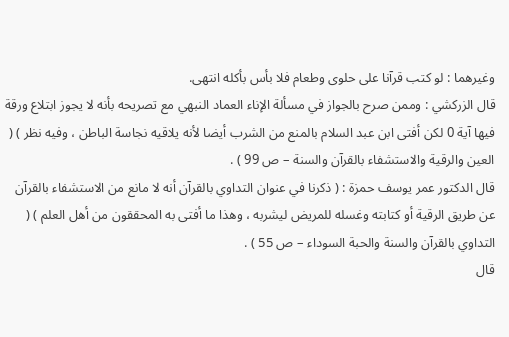وغيرهما : لو كتب قرآنا على حلوى وطعام فلا بأس بأكله انتهى.
قال الزركشي : وممن صرح بالجواز في مسألة الإناء العماد النبهي مع تصريحه بأنه لا يجوز ابتلاع ورقة فيها آية 0 لكن أفتى ابن عبد السلام بالمنع من الشرب أيضا لأنه يلاقيه نجاسة الباطن ، وفيه نظر ) ( العين والرقية والاستشفاء بالقرآن والسنة – ص 99 ) .
قال الدكتور عمر يوسف حمزة : ( ذكرنا في عنوان التداوي بالقرآن أنه لا مانع من الاستشفاء بالقرآن عن طريق الرقية أو كتابته وغسله للمريض ليشربه ، وهذا ما أفتى به المحققون من أهل العلم ) ( التداوي بالقرآن والسنة والحبة السوداء – ص 55 ) .
قال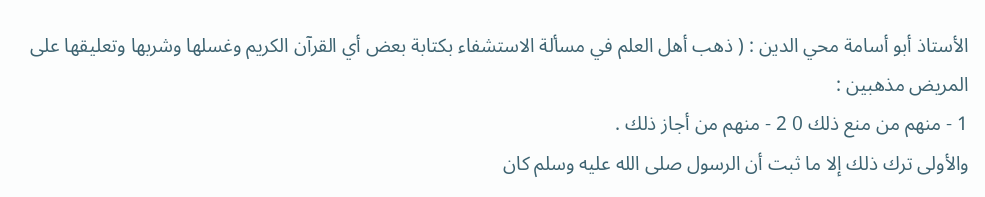الأستاذ أبو أسامة محي الدين : ( ذهب أهل العلم في مسألة الاستشفاء بكتابة بعض أي القرآن الكريم وغسلها وشربها وتعليقها على المريض مذهبين :
1 - منهم من منع ذلك 0 2 - منهم من أجاز ذلك .
والأولى ترك ذلك إلا ما ثبت أن الرسول صلى الله عليه وسلم كان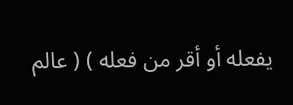يفعله أو أقر من فعله ) ( عالم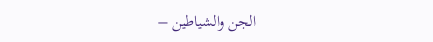الجن والشياطين –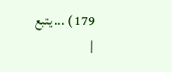179 ) ... يتبع
|